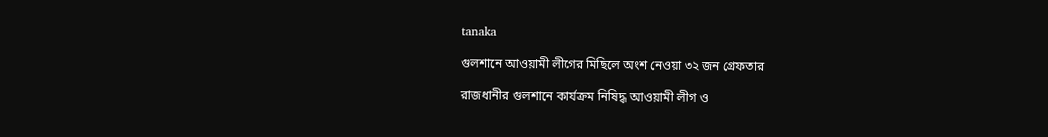tanaka

গুলশানে আওয়ামী লীগের মিছিলে অংশ নেওয়া ৩২ জন গ্রেফতার

রাজধানীর গুলশানে কার্যক্রম নিষিদ্ধ আওয়ামী লীগ ও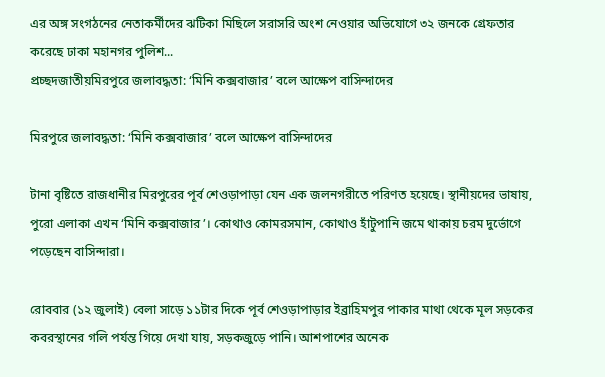এর অঙ্গ সংগঠনের নেতাকর্মীদের ঝটিকা মিছিলে সরাসরি অংশ নেওয়ার অভিযোগে ৩২ জনকে গ্রেফতার করেছে ঢাকা মহানগর পুলিশ...
প্রচ্ছদজাতীয়মিরপুরে জলাবদ্ধতা: ‘মিনি কক্সবাজার’ বলে আক্ষেপ বাসিন্দাদের

মিরপুরে জলাবদ্ধতা: ‘মিনি কক্সবাজার’ বলে আক্ষেপ বাসিন্দাদের

টানা বৃষ্টিতে রাজধানীর মিরপুরের পূর্ব শেওড়াপাড়া যেন এক জলনগরীতে পরিণত হয়েছে। স্থানীয়দের ভাষায়, পুরো এলাকা এখন ‘মিনি কক্সবাজার’। কোথাও কোমরসমান, কোথাও হাঁটুপানি জমে থাকায় চরম দুর্ভোগে পড়েছেন বাসিন্দারা।

রোববার (১২ জুলাই) বেলা সাড়ে ১১টার দিকে পূর্ব শেওড়াপাড়ার ইব্রাহিমপুর পাকার মাথা থেকে মূল সড়কের কবরস্থানের গলি পর্যন্ত গিয়ে দেখা যায়, সড়কজুড়ে পানি। আশপাশের অনেক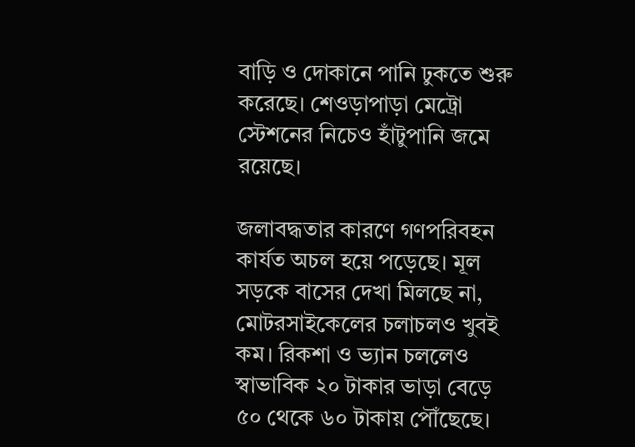বাড়ি ও দোকানে পানি ঢুকতে শুরু করেছে। শেওড়াপাড়া মেট্রো স্টেশনের নিচেও হাঁটুপানি জমে রয়েছে।

জলাবদ্ধতার কারণে গণপরিবহন কার্যত অচল হয়ে পড়েছে। মূল সড়কে বাসের দেখা মিলছে না, মোটরসাইকেলের চলাচলও খুবই কম। রিকশা ও ভ্যান চললেও স্বাভাবিক ২০ টাকার ভাড়া বেড়ে ৫০ থেকে ৬০ টাকায় পৌঁছেছে।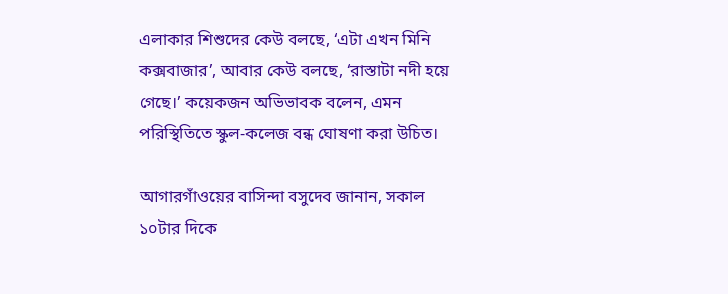এলাকার শিশুদের কেউ বলছে, ‘এটা এখন মিনি কক্সবাজার’, আবার কেউ বলছে, ‘রাস্তাটা নদী হয়ে গেছে।’ কয়েকজন অভিভাবক বলেন, এমন পরিস্থিতিতে স্কুল-কলেজ বন্ধ ঘোষণা করা উচিত।

আগারগাঁওয়ের বাসিন্দা বসুদেব জানান, সকাল ১০টার দিকে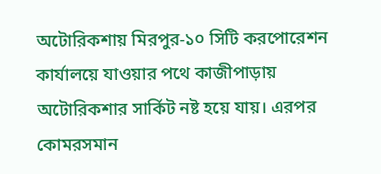অটোরিকশায় মিরপুর-১০ সিটি করপোরেশন কার্যালয়ে যাওয়ার পথে কাজীপাড়ায় অটোরিকশার সার্কিট নষ্ট হয়ে যায়। এরপর কোমরসমান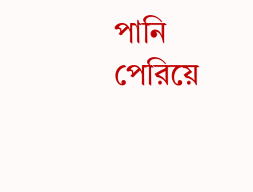পানি পেরিয়ে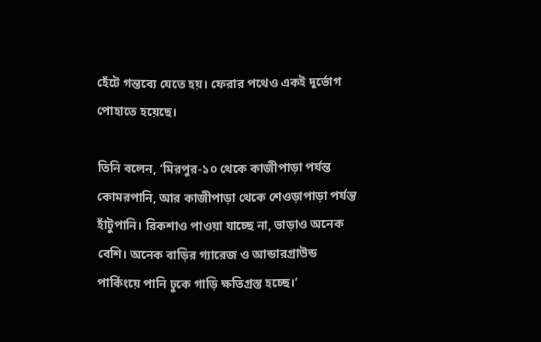হেঁটে গন্তব্যে যেতে হয়। ফেরার পথেও একই দুর্ভোগ পোহাতে হয়েছে।

তিনি বলেন, ‘মিরপুর-১০ থেকে কাজীপাড়া পর্যন্ত কোমরপানি, আর কাজীপাড়া থেকে শেওড়াপাড়া পর্যন্ত হাঁটুপানি। রিকশাও পাওয়া যাচ্ছে না, ভাড়াও অনেক বেশি। অনেক বাড়ির গ্যারেজ ও আন্ডারগ্রাউন্ড পার্কিংয়ে পানি ঢুকে গাড়ি ক্ষতিগ্রস্ত হচ্ছে।’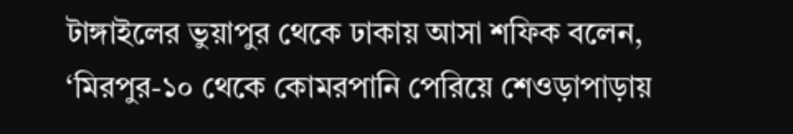টাঙ্গাইলের ভুয়াপুর থেকে ঢাকায় আসা শফিক বলেন, ‘মিরপুর-১০ থেকে কোমরপানি পেরিয়ে শেওড়াপাড়ায়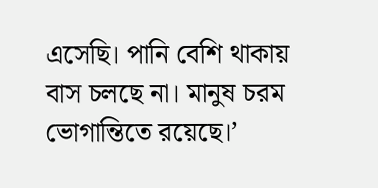এসেছি। পানি বেশি থাকায় বাস চলছে না। মানুষ চরম ভোগান্তিতে রয়েছে।’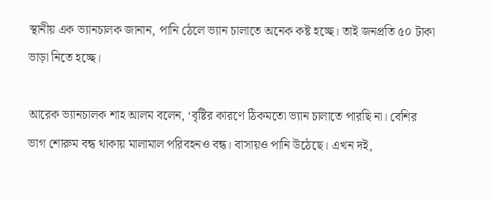স্থানীয় এক ভ্যানচালক জানান, পানি ঠেলে ভ্যান চালাতে অনেক কষ্ট হচ্ছে। তাই জনপ্রতি ৫০ টাকা ভাড়া নিতে হচ্ছে।

আরেক ভ্যানচালক শাহ আলম বলেন, ‘বৃষ্টির কারণে ঠিকমতো ভ্যান চালাতে পারছি না। বেশির ভাগ শোরুম বন্ধ থাকায় মালামাল পরিবহনও বন্ধ। বাসায়ও পানি উঠেছে। এখন দই,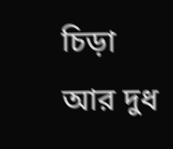চিড়া আর দুধ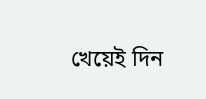খেয়েই দিন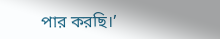পার করছি।’